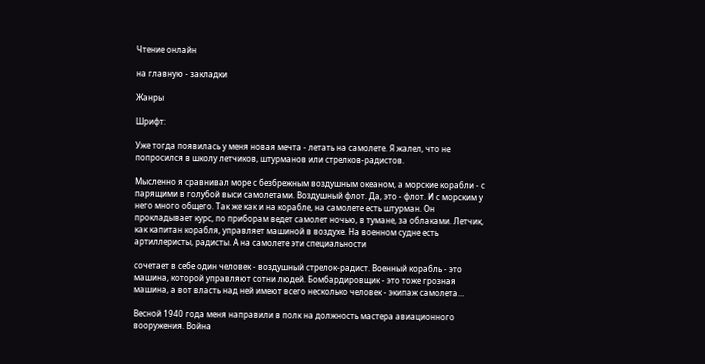Чтение онлайн

на главную - закладки

Жанры

Шрифт:

Уже тогда появилась у меня новая мечта - летать на самолете. Я жалел, что не попросился в школу летчиков, штурманов или стрелков-радистов.

Мысленно я сравнивал море с безбрежным воздушным океаном, а морские корабли - с парящими в голубой выси самолетами. Воздушный флот. Да, это - флот. И с морским у него много общего. Так же как и на корабле, на самолете есть штурман. Он прокладывает курс, по приборам ведет самолет ночью, в тумане, за облаками. Летчик, как капитан корабля, управляет машиной в воздухе. На военном судне есть артиллеристы, радисты. А на самолете эти специальности

сочетает в себе один человек - воздушный стрелок-радист. Военный корабль - это машина, которой управляют сотни людей. Бомбардировщик - это тоже грозная машина, а вот власть над ней имеют всего несколько человек - экипаж самолета…

Весной 1940 года меня направили в полк на должность мастера авиационного вооружения. Война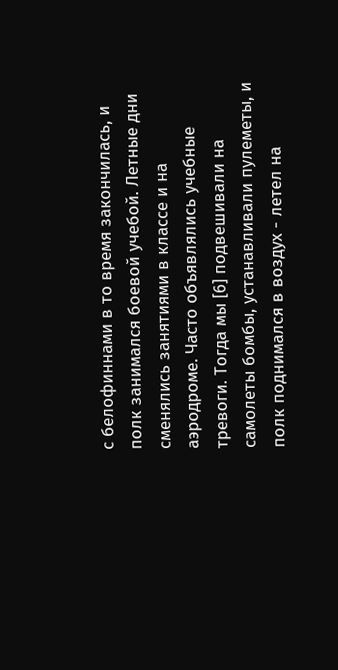с белофиннами в то время закончилась, и полк занимался боевой учебой. Летные дни сменялись занятиями в классе и на аэродроме. Часто объявлялись учебные тревоги. Тогда мы [6] подвешивали на самолеты бомбы, устанавливали пулеметы, и полк поднимался в воздух - летел на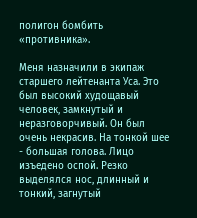полигон бомбить «противника».

Меня назначили в экипаж старшего лейтенанта Уса. Это был высокий худощавый человек, замкнутый и неразговорчивый. Он был очень некрасив. На тонкой шее - большая голова. Лицо изъедено оспой. Резко выделялся нос, длинный и тонкий, загнутый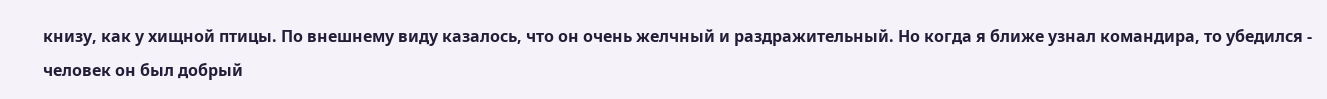книзу, как у хищной птицы. По внешнему виду казалось, что он очень желчный и раздражительный. Но когда я ближе узнал командира, то убедился - человек он был добрый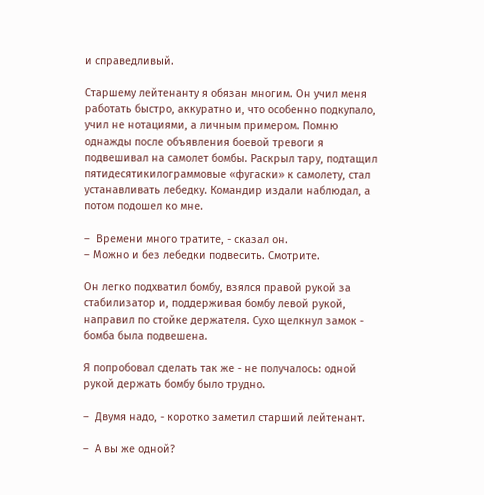и справедливый.

Старшему лейтенанту я обязан многим. Он учил меня работать быстро, аккуратно и, что особенно подкупало, учил не нотациями, а личным примером. Помню однажды после объявления боевой тревоги я подвешивал на самолет бомбы. Раскрыл тару, подтащил пятидесятикилограммовые «фугаски» к самолету, стал устанавливать лебедку. Командир издали наблюдал, а потом подошел ко мне.

–  Времени много тратите, - сказал он.
– Можно и без лебедки подвесить. Смотрите.

Он легко подхватил бомбу, взялся правой рукой за стабилизатор и, поддерживая бомбу левой рукой, направил по стойке держателя. Сухо щелкнул замок - бомба была подвешена.

Я попробовал сделать так же - не получалось: одной рукой держать бомбу было трудно.

–  Двумя надо, - коротко заметил старший лейтенант.

–  А вы же одной?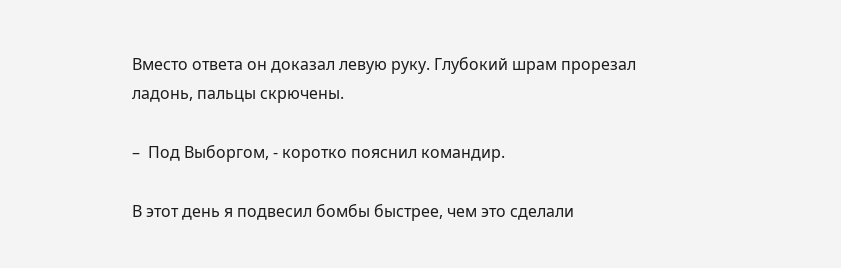Вместо ответа он доказал левую руку. Глубокий шрам прорезал ладонь, пальцы скрючены.

–  Под Выборгом, - коротко пояснил командир.

В этот день я подвесил бомбы быстрее, чем это сделали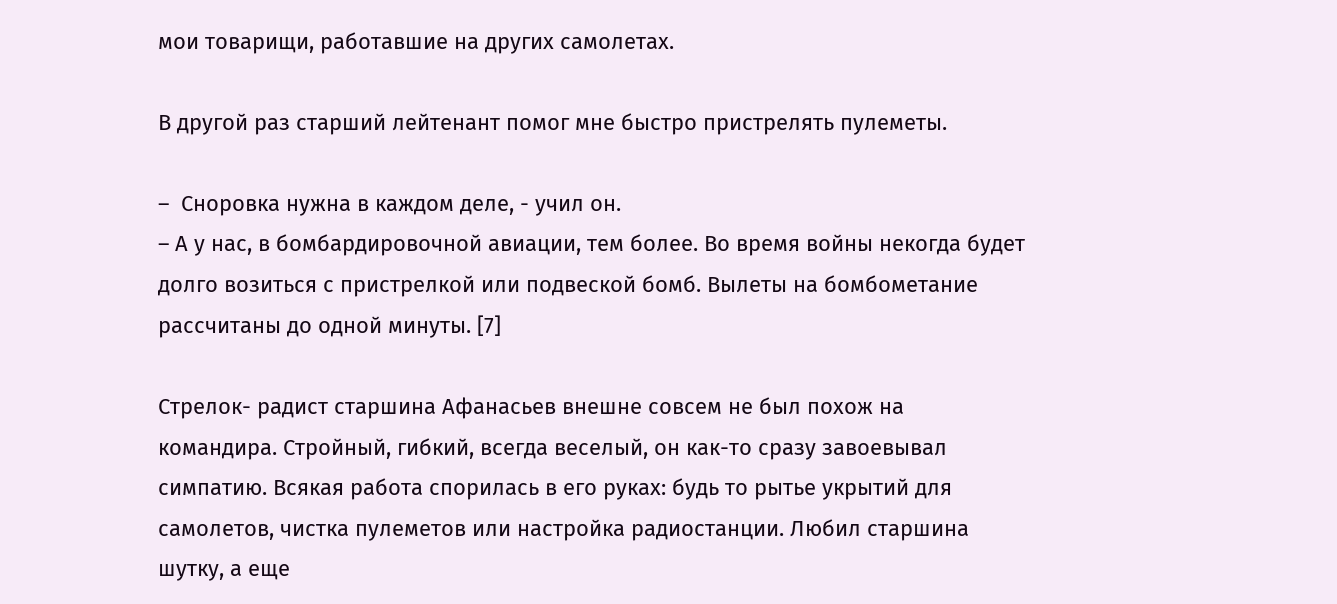мои товарищи, работавшие на других самолетах.

В другой раз старший лейтенант помог мне быстро пристрелять пулеметы.

–  Сноровка нужна в каждом деле, - учил он.
– А у нас, в бомбардировочной авиации, тем более. Во время войны некогда будет долго возиться с пристрелкой или подвеской бомб. Вылеты на бомбометание рассчитаны до одной минуты. [7]

Стрелок- радист старшина Афанасьев внешне совсем не был похож на командира. Стройный, гибкий, всегда веселый, он как-то сразу завоевывал симпатию. Всякая работа спорилась в его руках: будь то рытье укрытий для самолетов, чистка пулеметов или настройка радиостанции. Любил старшина шутку, а еще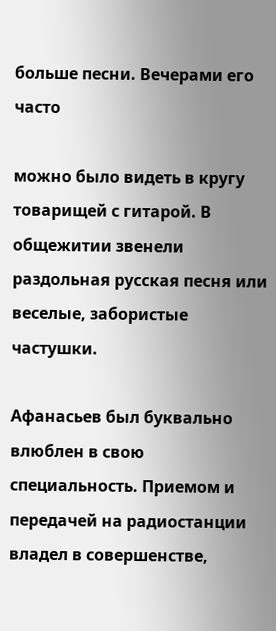больше песни. Вечерами его часто

можно было видеть в кругу товарищей с гитарой. В общежитии звенели раздольная русская песня или веселые, забористые частушки.

Афанасьев был буквально влюблен в свою специальность. Приемом и передачей на радиостанции владел в совершенстве,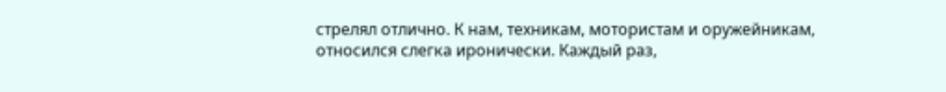стрелял отлично. К нам, техникам, мотористам и оружейникам, относился слегка иронически. Каждый раз,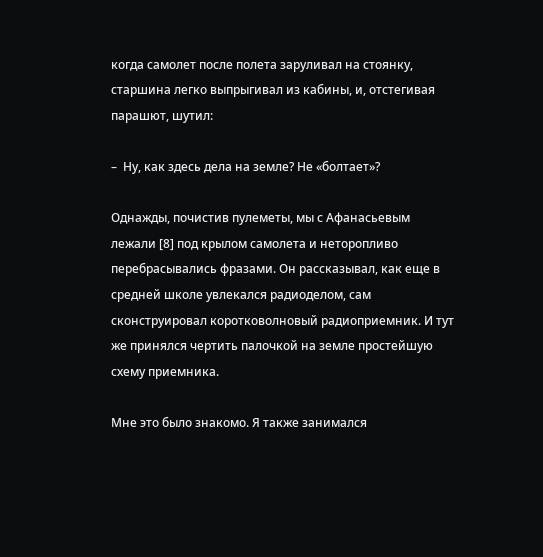когда самолет после полета заруливал на стоянку, старшина легко выпрыгивал из кабины, и, отстегивая парашют, шутил:

–  Ну, как здесь дела на земле? Не «болтает»?

Однажды, почистив пулеметы, мы с Афанасьевым лежали [8] под крылом самолета и неторопливо перебрасывались фразами. Он рассказывал, как еще в средней школе увлекался радиоделом, сам сконструировал коротковолновый радиоприемник. И тут же принялся чертить палочкой на земле простейшую схему приемника.

Мне это было знакомо. Я также занимался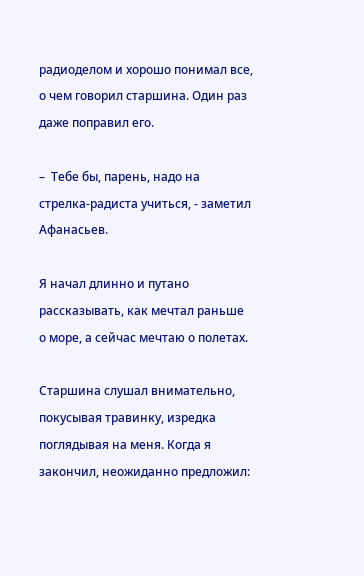радиоделом и хорошо понимал все, о чем говорил старшина. Один раз даже поправил его.

–  Тебе бы, парень, надо на стрелка-радиста учиться, - заметил Афанасьев.

Я начал длинно и путано рассказывать, как мечтал раньше о море, а сейчас мечтаю о полетах.

Старшина слушал внимательно, покусывая травинку, изредка поглядывая на меня. Когда я закончил, неожиданно предложил: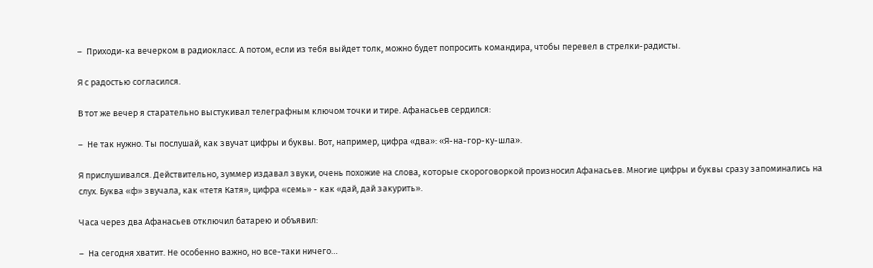–  Приходи-ка вечерком в радиокласс. А потом, если из тебя выйдет толк, можно будет попросить командира, чтобы перевел в стрелки-радисты.

Я с радостью согласился.

В тот же вечер я старательно выстукивал телеграфным ключом точки и тире. Афанасьев сердился:

–  Не так нужно. Ты послушай, как звучат цифры и буквы. Вот, например, цифра «два»: «Я-на-гор-ку-шла».

Я прислушивался. Действительно, зуммер издавал звуки, очень похожие на слова, которые скороговоркой произносил Афанасьев. Многие цифры и буквы сразу запоминались на слух. Буква «ф» звучала, как «тетя Катя», цифра «семь» - как «дай, дай закурить».

Часа через два Афанасьев отключил батарею и объявил:

–  На сегодня хватит. Не особенно важно, но все-таки ничего…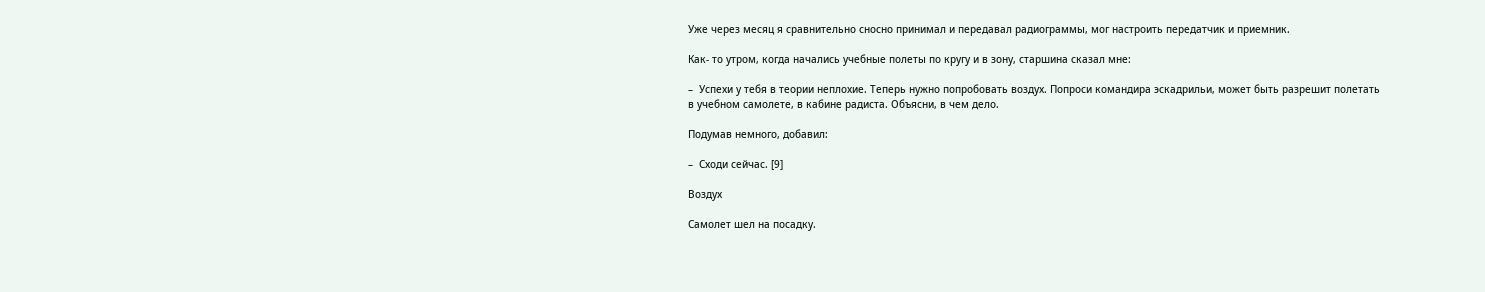Уже через месяц я сравнительно сносно принимал и передавал радиограммы, мог настроить передатчик и приемник.

Как- то утром, когда начались учебные полеты по кругу и в зону, старшина сказал мне:

–  Успехи у тебя в теории неплохие. Теперь нужно попробовать воздух. Попроси командира эскадрильи, может быть разрешит полетать в учебном самолете, в кабине радиста. Объясни, в чем дело.

Подумав немного, добавил:

–  Сходи сейчас. [9]

Воздух

Самолет шел на посадку.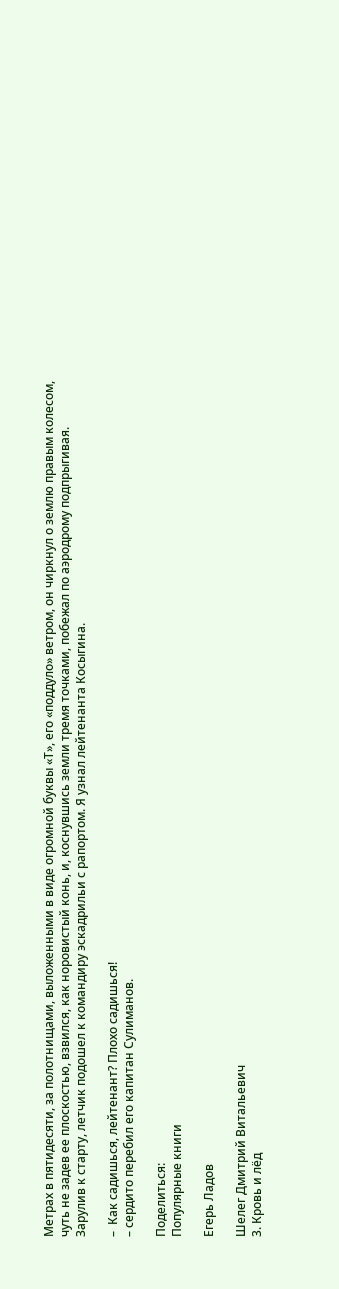Метрах в пятидесяти, за полотнищами, выложенными в виде огромной буквы «Т», его «поддуло» ветром, он чиркнул о землю правым колесом, чуть не задев ее плоскостью, взвился, как норовистый конь, и, коснувшись земли тремя точками, побежал по аэродрому подпрыгивая. Зарулив к старту, летчик подошел к командиру эскадрильи с рапортом. Я узнал лейтенанта Косыгина.

–  Как садишься, лейтенант? Плохо садишься!
– сердито перебил его капитан Сулиманов.

Поделиться:
Популярные книги

Егерь Ладов

Шелег Дмитрий Витальевич
3. Кровь и лёд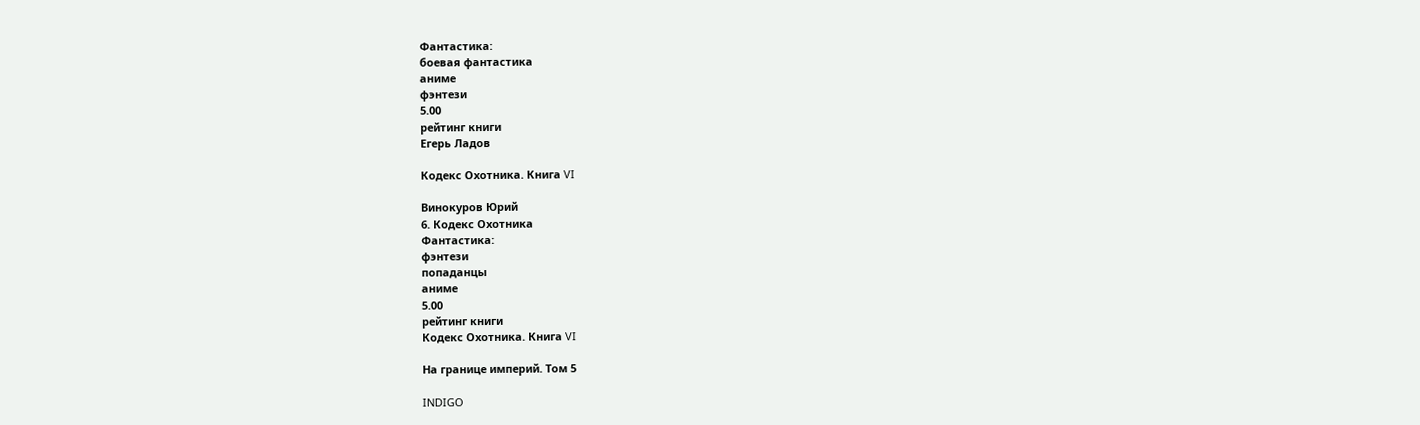Фантастика:
боевая фантастика
аниме
фэнтези
5.00
рейтинг книги
Егерь Ладов

Кодекс Охотника. Книга VI

Винокуров Юрий
6. Кодекс Охотника
Фантастика:
фэнтези
попаданцы
аниме
5.00
рейтинг книги
Кодекс Охотника. Книга VI

На границе империй. Том 5

INDIGO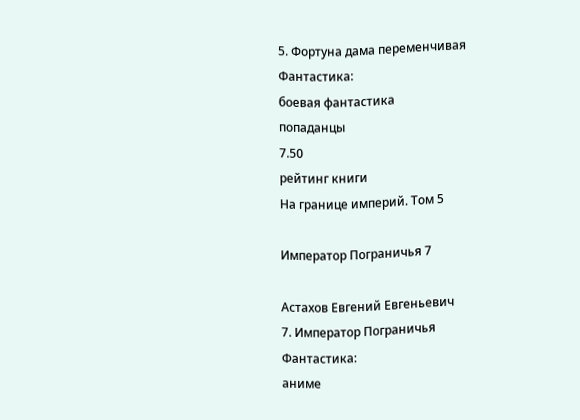5. Фортуна дама переменчивая
Фантастика:
боевая фантастика
попаданцы
7.50
рейтинг книги
На границе империй. Том 5

Император Пограничья 7

Астахов Евгений Евгеньевич
7. Император Пограничья
Фантастика:
аниме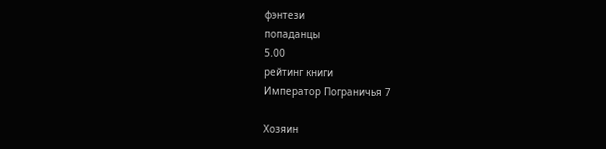фэнтези
попаданцы
5.00
рейтинг книги
Император Пограничья 7

Хозяин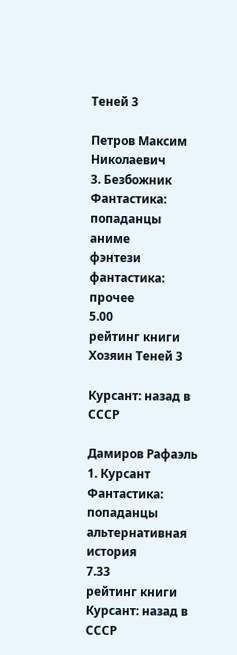Теней 3

Петров Максим Николаевич
3. Безбожник
Фантастика:
попаданцы
аниме
фэнтези
фантастика: прочее
5.00
рейтинг книги
Хозяин Теней 3

Курсант: назад в СССР

Дамиров Рафаэль
1. Курсант
Фантастика:
попаданцы
альтернативная история
7.33
рейтинг книги
Курсант: назад в СССР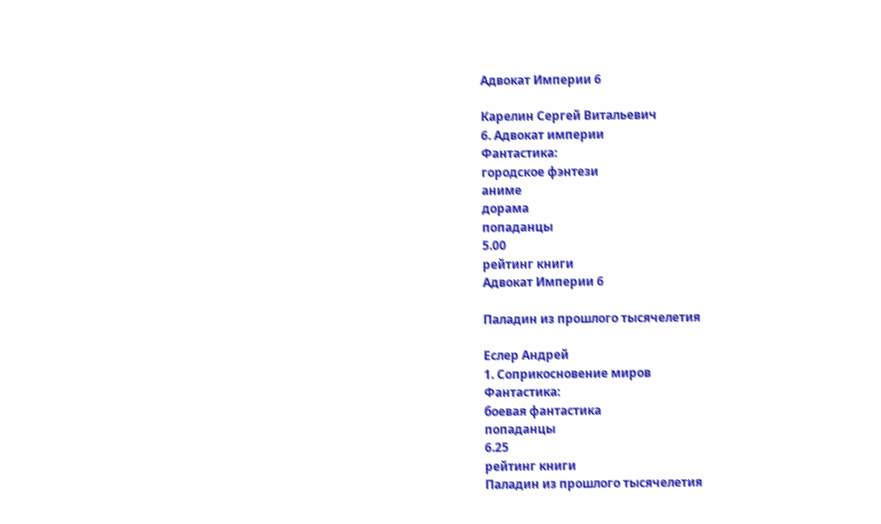Адвокат Империи 6

Карелин Сергей Витальевич
6. Адвокат империи
Фантастика:
городское фэнтези
аниме
дорама
попаданцы
5.00
рейтинг книги
Адвокат Империи 6

Паладин из прошлого тысячелетия

Еслер Андрей
1. Соприкосновение миров
Фантастика:
боевая фантастика
попаданцы
6.25
рейтинг книги
Паладин из прошлого тысячелетия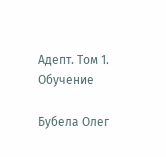Адепт. Том 1. Обучение

Бубела Олег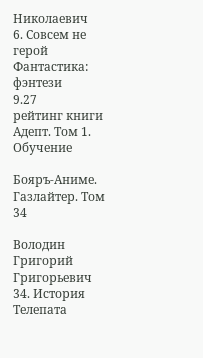Николаевич
6. Совсем не герой
Фантастика:
фэнтези
9.27
рейтинг книги
Адепт. Том 1. Обучение

Бояръ-Аниме. Газлайтер. Том 34

Володин Григорий Григорьевич
34. История Телепата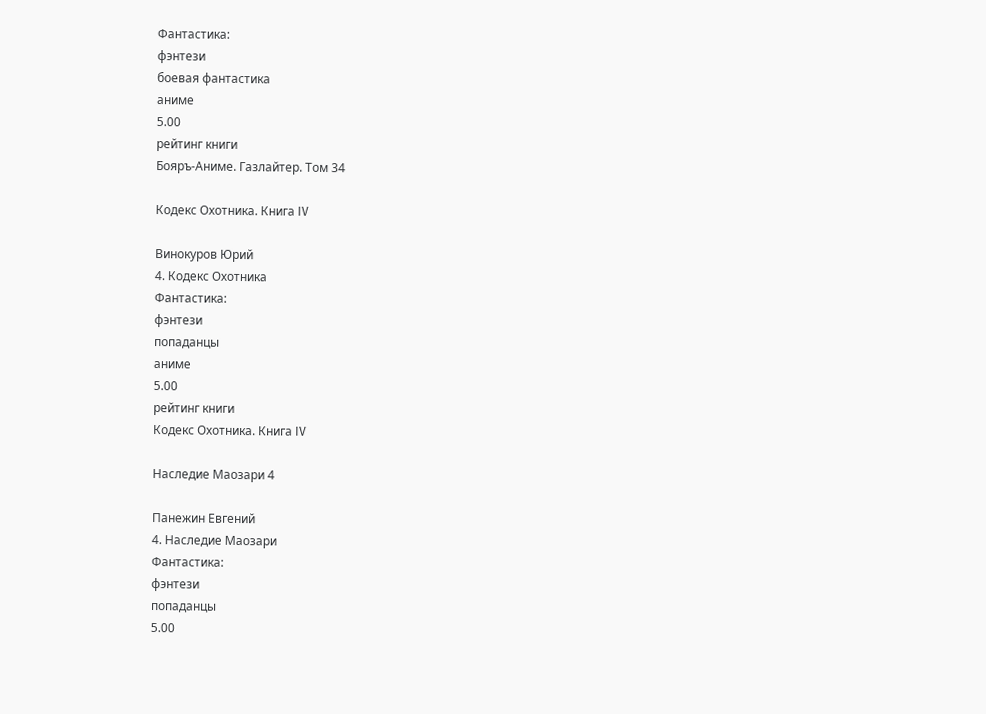Фантастика:
фэнтези
боевая фантастика
аниме
5.00
рейтинг книги
Бояръ-Аниме. Газлайтер. Том 34

Кодекс Охотника. Книга IV

Винокуров Юрий
4. Кодекс Охотника
Фантастика:
фэнтези
попаданцы
аниме
5.00
рейтинг книги
Кодекс Охотника. Книга IV

Наследие Маозари 4

Панежин Евгений
4. Наследие Маозари
Фантастика:
фэнтези
попаданцы
5.00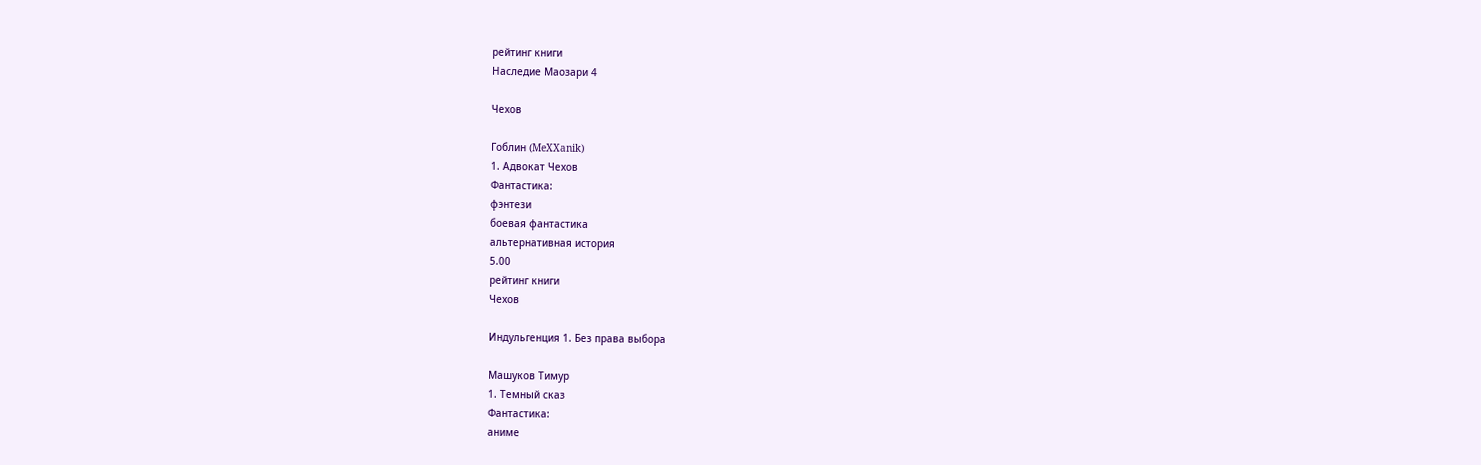рейтинг книги
Наследие Маозари 4

Чехов

Гоблин (MeXXanik)
1. Адвокат Чехов
Фантастика:
фэнтези
боевая фантастика
альтернативная история
5.00
рейтинг книги
Чехов

Индульгенция 1. Без права выбора

Машуков Тимур
1. Темный сказ
Фантастика:
аниме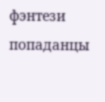фэнтези
попаданцы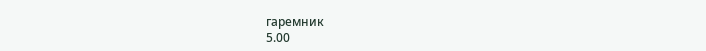гаремник
5.00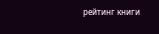рейтинг книги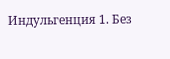Индульгенция 1. Без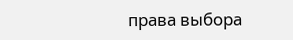права выбора